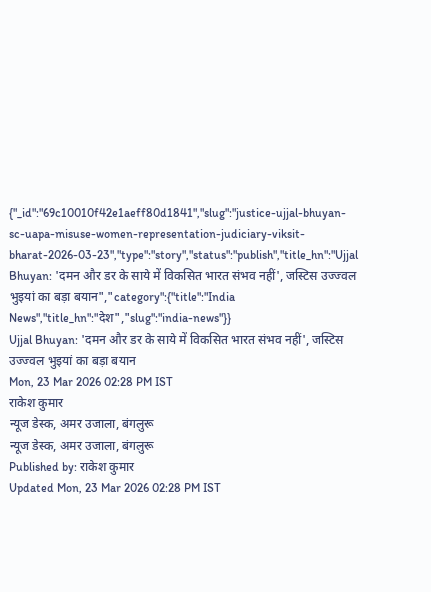{"_id":"69c10010f42e1aeff80d1841","slug":"justice-ujjal-bhuyan-sc-uapa-misuse-women-representation-judiciary-viksit-bharat-2026-03-23","type":"story","status":"publish","title_hn":"Ujjal Bhuyan: 'दमन और डर के साये में विकसित भारत संभव नहीं', जस्टिस उज्ज्वल भुइयां का बड़ा बयान","category":{"title":"India News","title_hn":"देश","slug":"india-news"}}
Ujjal Bhuyan: 'दमन और डर के साये में विकसित भारत संभव नहीं', जस्टिस उज्ज्वल भुइयां का बड़ा बयान
Mon, 23 Mar 2026 02:28 PM IST
राकेश कुमार
न्यूज डेस्क, अमर उजाला, बंगलुरू
न्यूज डेस्क, अमर उजाला, बंगलुरू
Published by: राकेश कुमार
Updated Mon, 23 Mar 2026 02:28 PM IST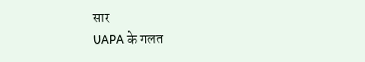सार
UAPA के गलत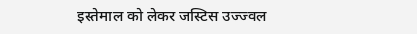इस्तेमाल को लेकर जस्टिस उज्ज्वल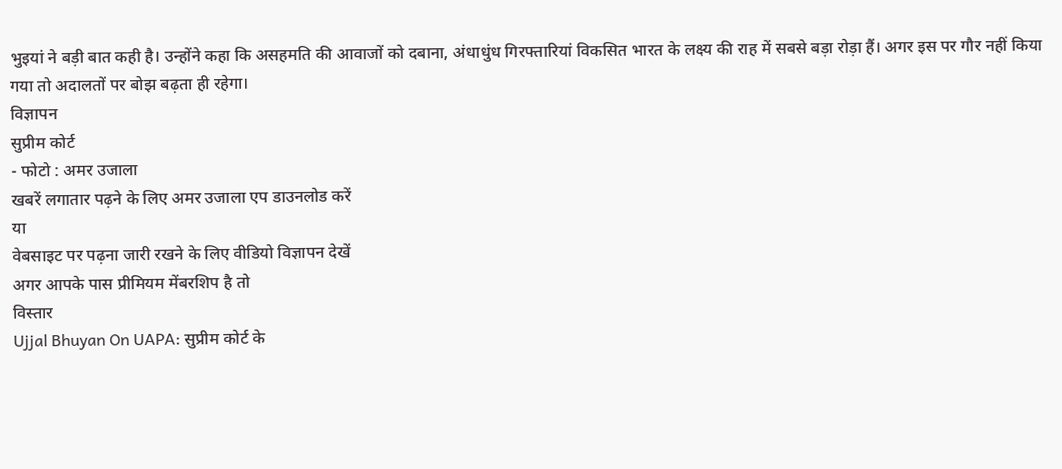भुइयां ने बड़ी बात कही है। उन्होंने कहा कि असहमति की आवाजों को दबाना, अंधाधुंध गिरफ्तारियां विकसित भारत के लक्ष्य की राह में सबसे बड़ा रोड़ा हैं। अगर इस पर गौर नहीं किया गया तो अदालतों पर बोझ बढ़ता ही रहेगा।
विज्ञापन
सुप्रीम कोर्ट
- फोटो : अमर उजाला
खबरें लगातार पढ़ने के लिए अमर उजाला एप डाउनलोड करें
या
वेबसाइट पर पढ़ना जारी रखने के लिए वीडियो विज्ञापन देखें
अगर आपके पास प्रीमियम मेंबरशिप है तो
विस्तार
Ujjal Bhuyan On UAPA: सुप्रीम कोर्ट के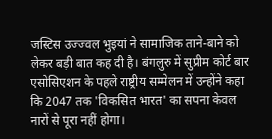जस्टिस उज्ज्वल भुइयां ने सामाजिक ताने-बाने को लेकर बड़ी बात कह दी है। बंगलुरु में सुप्रीम कोर्ट बार एसोसिएशन के पहले राष्ट्रीय सम्मेलन में उन्होंने कहा कि 2047 तक 'विकसित भारत' का सपना केवल नारों से पूरा नहीं होगा।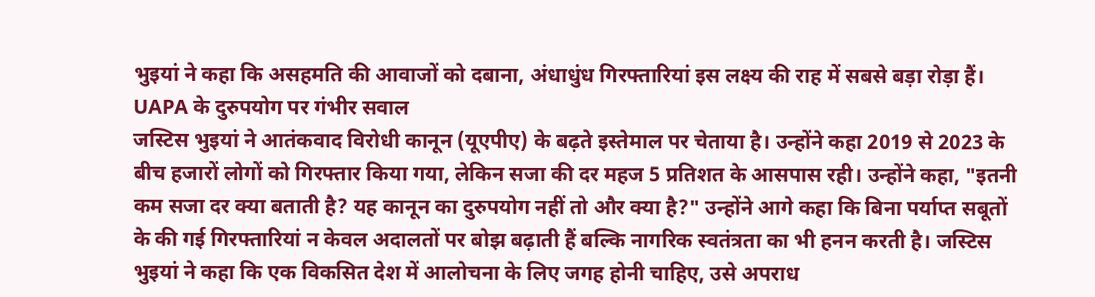भुइयां ने कहा कि असहमति की आवाजों को दबाना, अंधाधुंध गिरफ्तारियां इस लक्ष्य की राह में सबसे बड़ा रोड़ा हैं।
UAPA के दुरुपयोग पर गंभीर सवाल
जस्टिस भुइयां ने आतंकवाद विरोधी कानून (यूएपीए) के बढ़ते इस्तेमाल पर चेताया है। उन्होंने कहा 2019 से 2023 के बीच हजारों लोगों को गिरफ्तार किया गया, लेकिन सजा की दर महज 5 प्रतिशत के आसपास रही। उन्होंने कहा, "इतनी कम सजा दर क्या बताती है? यह कानून का दुरुपयोग नहीं तो और क्या है?" उन्होंने आगे कहा कि बिना पर्याप्त सबूतों के की गई गिरफ्तारियां न केवल अदालतों पर बोझ बढ़ाती हैं बल्कि नागरिक स्वतंत्रता का भी हनन करती है। जस्टिस भुइयां ने कहा कि एक विकसित देश में आलोचना के लिए जगह होनी चाहिए, उसे अपराध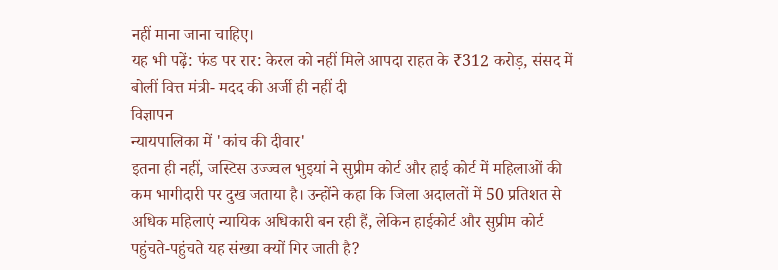नहीं माना जाना चाहिए।
यह भी पढ़ें: फंड पर रार: केरल को नहीं मिले आपदा राहत के ₹312 करोड़, संसद में बोलीं वित्त मंत्री- मदद की अर्जी ही नहीं दी
विज्ञापन
न्यायपालिका में 'कांच की दीवार'
इतना ही नहीं, जस्टिस उज्ज्वल भुइयां ने सुप्रीम कोर्ट और हाई कोर्ट में महिलाओं की कम भागीदारी पर दुख जताया है। उन्होंने कहा कि जिला अदालतों में 50 प्रतिशत से अधिक महिलाएं न्यायिक अधिकारी बन रही हैं, लेकिन हाईकोर्ट और सुप्रीम कोर्ट पहुंचते-पहुंचते यह संख्या क्यों गिर जाती है?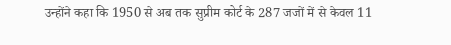उन्होंने कहा कि 1950 से अब तक सुप्रीम कोर्ट के 287 जजों में से केवल 11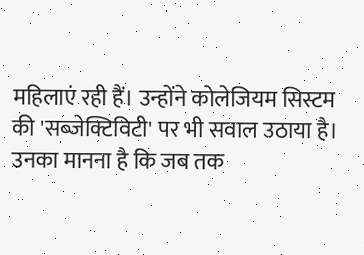महिलाएं रही हैं। उन्होंने कोलेजियम सिस्टम की 'सब्जेक्टिविटी' पर भी सवाल उठाया है। उनका मानना है कि जब तक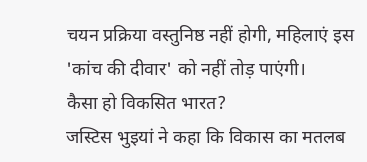चयन प्रक्रिया वस्तुनिष्ठ नहीं होगी, महिलाएं इस 'कांच की दीवार' को नहीं तोड़ पाएंगी।
कैसा हो विकसित भारत?
जस्टिस भुइयां ने कहा कि विकास का मतलब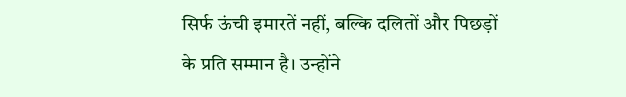सिर्फ ऊंची इमारतें नहीं, बल्कि दलितों और पिछड़ों के प्रति सम्मान है। उन्होंने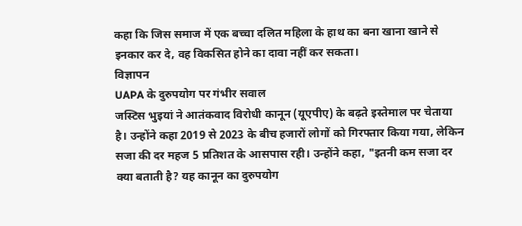कहा कि जिस समाज में एक बच्चा दलित महिला के हाथ का बना खाना खाने से इनकार कर दे, वह विकसित होने का दावा नहीं कर सकता।
विज्ञापन
UAPA के दुरुपयोग पर गंभीर सवाल
जस्टिस भुइयां ने आतंकवाद विरोधी कानून (यूएपीए) के बढ़ते इस्तेमाल पर चेताया है। उन्होंने कहा 2019 से 2023 के बीच हजारों लोगों को गिरफ्तार किया गया, लेकिन सजा की दर महज 5 प्रतिशत के आसपास रही। उन्होंने कहा, "इतनी कम सजा दर क्या बताती है? यह कानून का दुरुपयोग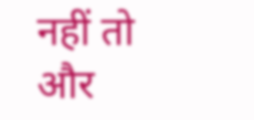नहीं तो और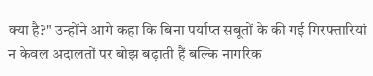क्या है?" उन्होंने आगे कहा कि बिना पर्याप्त सबूतों के की गई गिरफ्तारियां न केवल अदालतों पर बोझ बढ़ाती हैं बल्कि नागरिक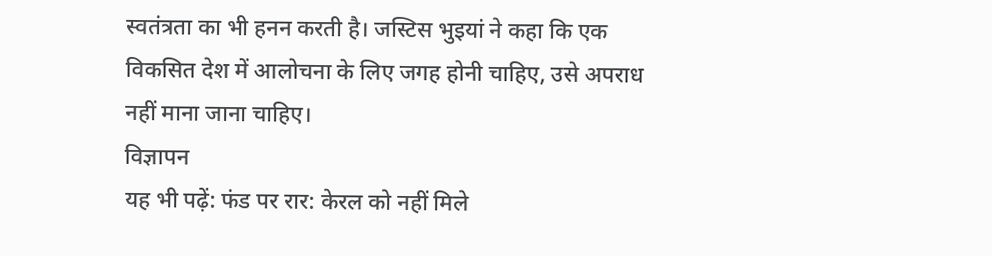स्वतंत्रता का भी हनन करती है। जस्टिस भुइयां ने कहा कि एक विकसित देश में आलोचना के लिए जगह होनी चाहिए, उसे अपराध नहीं माना जाना चाहिए।
विज्ञापन
यह भी पढ़ें: फंड पर रार: केरल को नहीं मिले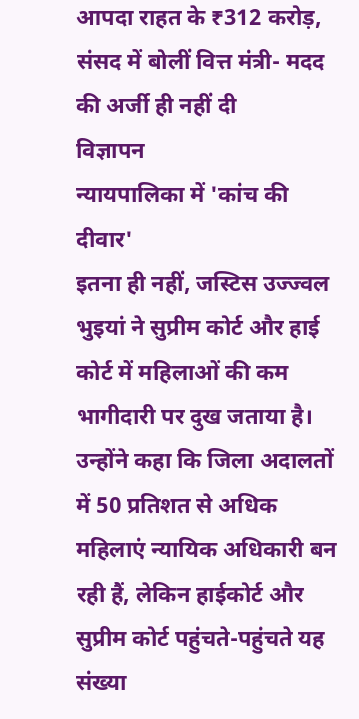आपदा राहत के ₹312 करोड़, संसद में बोलीं वित्त मंत्री- मदद की अर्जी ही नहीं दी
विज्ञापन
न्यायपालिका में 'कांच की दीवार'
इतना ही नहीं, जस्टिस उज्ज्वल भुइयां ने सुप्रीम कोर्ट और हाई कोर्ट में महिलाओं की कम भागीदारी पर दुख जताया है। उन्होंने कहा कि जिला अदालतों में 50 प्रतिशत से अधिक महिलाएं न्यायिक अधिकारी बन रही हैं, लेकिन हाईकोर्ट और सुप्रीम कोर्ट पहुंचते-पहुंचते यह संख्या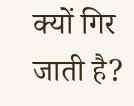क्यों गिर जाती है?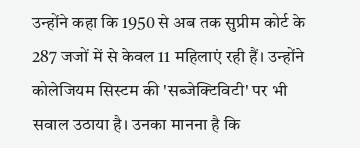उन्होंने कहा कि 1950 से अब तक सुप्रीम कोर्ट के 287 जजों में से केवल 11 महिलाएं रही हैं। उन्होंने कोलेजियम सिस्टम की 'सब्जेक्टिविटी' पर भी सवाल उठाया है। उनका मानना है कि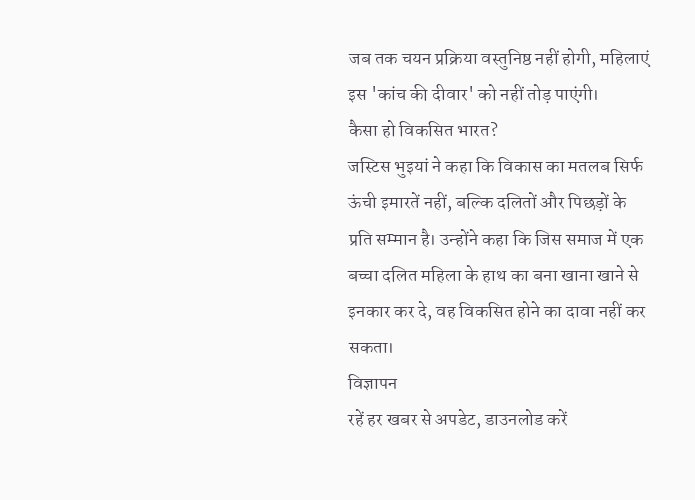जब तक चयन प्रक्रिया वस्तुनिष्ठ नहीं होगी, महिलाएं इस 'कांच की दीवार' को नहीं तोड़ पाएंगी।
कैसा हो विकसित भारत?
जस्टिस भुइयां ने कहा कि विकास का मतलब सिर्फ ऊंची इमारतें नहीं, बल्कि दलितों और पिछड़ों के प्रति सम्मान है। उन्होंने कहा कि जिस समाज में एक बच्चा दलित महिला के हाथ का बना खाना खाने से इनकार कर दे, वह विकसित होने का दावा नहीं कर सकता।
विज्ञापन
रहें हर खबर से अपडेट, डाउनलोड करें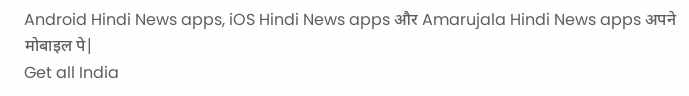Android Hindi News apps, iOS Hindi News apps और Amarujala Hindi News apps अपने मोबाइल पे|
Get all India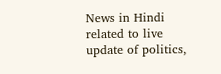News in Hindi related to live update of politics,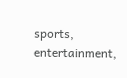sports, entertainment,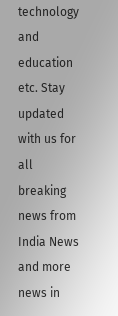technology and education etc. Stay updated with us for all breaking news from India News and more news in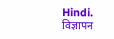Hindi.
विज्ञापन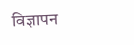विज्ञापन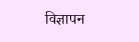विज्ञापन